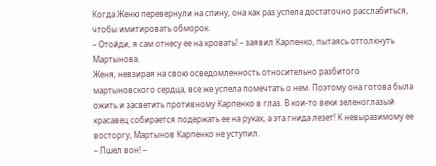Когда Женю перевернули на спину, она как раз успела достаточно расслабиться, чтобы имитировать обморок.
– Отойди, я сам отнесу ее на кровать! – заявил Карпенко, пытаясь оттолкнуть Мартынова.
Женя, невзирая на свою осведомленность относительно разбитого мартыновского сердца, все же успела помечтать о нем. Поэтому она готова была ожить и засветить противному Карпенко в глаз. В кои-то веки зеленоглазый красавец собирается подержать ее на руках, а эта гнида лезет! К невыразимому ее восторгу, Мартынов Карпенко не уступил.
– Пшел вон! –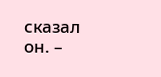сказал он. –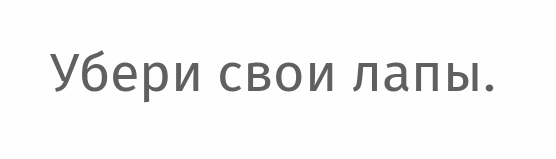Убери свои лапы.